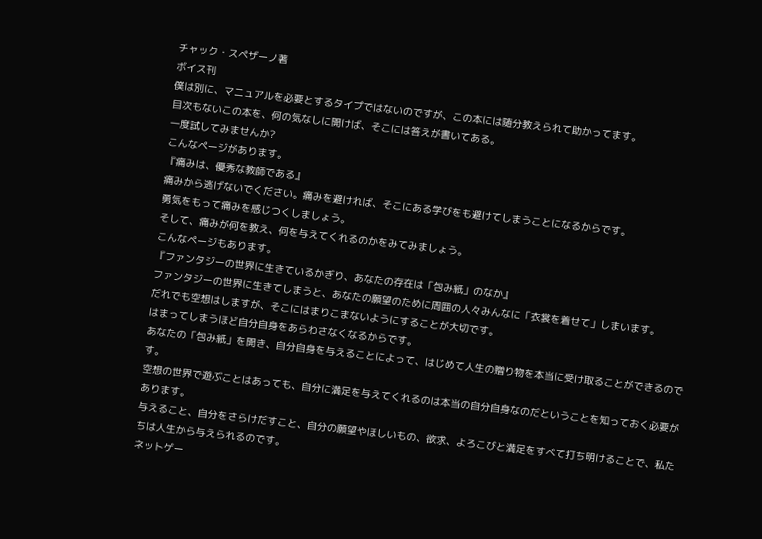チャック・スペザーノ著
ボイス刊
僕は別に、マニュアルを必要とするタイプではないのですが、この本には随分教えられて助かってます。
目次もないこの本を、何の気なしに開けば、そこには答えが書いてある。
一度試してみませんか?
こんなページがあります。
『痛みは、優秀な教師である』
痛みから逃げないでください。痛みを避ければ、そこにある学びをも避けてしまうことになるからです。
勇気をもって痛みを感じつくしましょう。
そして、痛みが何を教え、何を与えてくれるのかをみてみましょう。
こんなページもあります。
『ファンタジーの世界に生きているかぎり、あなたの存在は「包み紙」のなか』
ファンタジーの世界に生きてしまうと、あなたの願望のために周囲の人々みんなに「衣裳を着せて」しまいます。
だれでも空想はしますが、そこにはまりこまないようにすることが大切です。
はまってしまうほど自分自身をあらわさなくなるからです。
あなたの「包み紙」を開き、自分自身を与えることによって、はじめて人生の贈り物を本当に受け取ることができるのです。
空想の世界で遊ぶことはあっても、自分に満足を与えてくれるのは本当の自分自身なのだということを知っておく必要があります。
与えること、自分をさらけだすこと、自分の願望やほしいもの、欲求、よろこびと満足をすべて打ち明けることで、私たちは人生から与えられるのです。
ネットゲー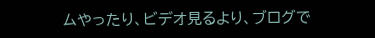ムやったり、ビデオ見るより、ブログで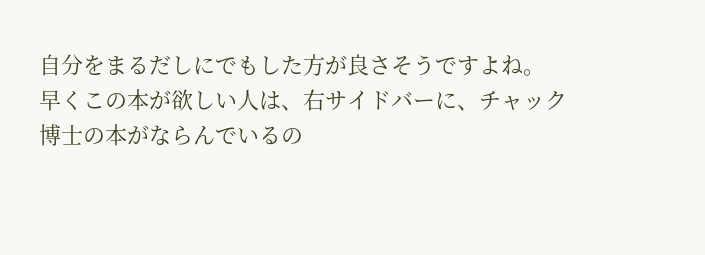自分をまるだしにでもした方が良さそうですよね。
早くこの本が欲しい人は、右サイドバーに、チャック博士の本がならんでいるの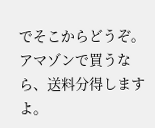でそこからどうぞ。
アマゾンで買うなら、送料分得しますよ。